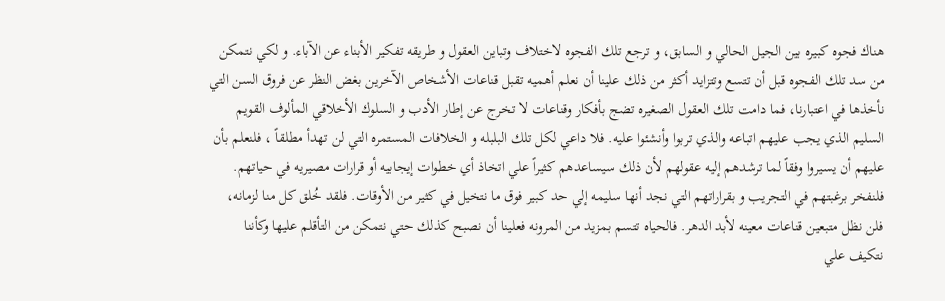هناك فجوه كبيره بين الجيل الحالي و السابق، و ترجع تلك الفجوه لاختلاف وتباين العقول و طريقه تفكير الأبناء عن الآباء. و لكي نتمكن من سد تلك الفجوه قبل أن تتسع وتتزايد أكثر من ذلك علينا أن نعلم أهميه تقبل قناعات الأشخاص الآخرين بغض النظر عن فروق السن التي نأخذها في اعتبارنا، فما دامت تلك العقول الصغيره تضج بأفكار وقناعات لا تخرج عن إطار الأدب و السلوك الأخلاقي المألوف القويم السليم الذي يجب عليهم اتباعه والذي تربوا وأنشئوا عليه. فلا داعي لكل تلك البلبله و الخلافات المستمره التي لن تهدأ مطلقاً ، فلنعلم بأن عليهم أن يسيروا وفقاً لما ترشدهم إليه عقولهم لأن ذلك سيساعدهم كثيراً علي اتخاذ أي خطوات إيجابيه أو قرارات مصيريه في حياتهم. فلنفخر برغبتهم في التجريب و بقراراتهم التي نجد أنها سليمه إلي حد كبير فوق ما نتخيل في كثير من الأوقات. فلقد خُلق كل منا لزمانه، فلن نظل متبعين قناعات معينه لأبد الدهر. فالحياه تتسم بمزيد من المرونه فعلينا أن نصبح كذلك حتي نتمكن من التأقلم عليها وكأننا نتكيف علي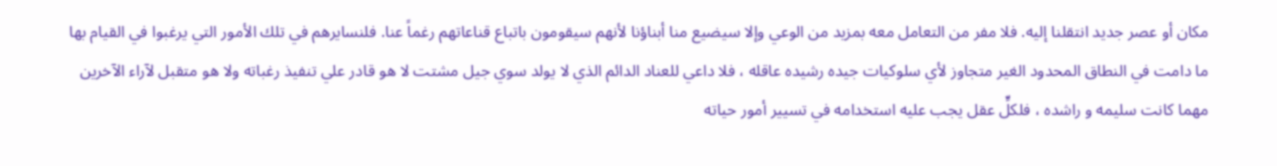مكان أو عصر جديد انتقلنا إليه. فلا مفر من التعامل معه بمزيد من الوعي وإلا سيضيع منا أبناؤنا لأنهم سيقومون باتباع قناعاتهم رغماً عنا. فلنسايرهم في تلك الأمور التي يرغبوا في القيام بها ما دامت في النطاق المحدود الغير متجاوز لأي سلوكيات جيده رشيده عاقله ، فلا داعي للعناد الدائم الذي لا يولد سوي جيل مشتت لا هو قادر علي تنفيذ رغباته ولا هو متقبل لآراء الآخرين مهما كانت سليمه و راشده ، فلكلٍّ عقل يجب عليه استخدامه في تسيير أمور حياته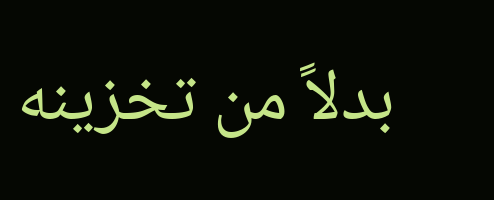بدلاً من تخزينه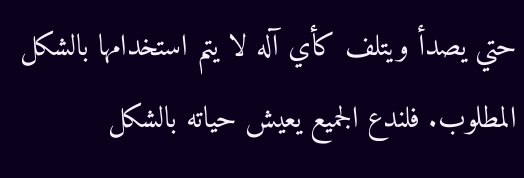حتي يصدأ ويتلف كأي آله لا يتم استخدامها بالشكل المطلوب. فلندع الجميع يعيش حياته بالشكل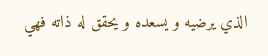الذي يرضيه و يسعده و يحقق له ذاته فهي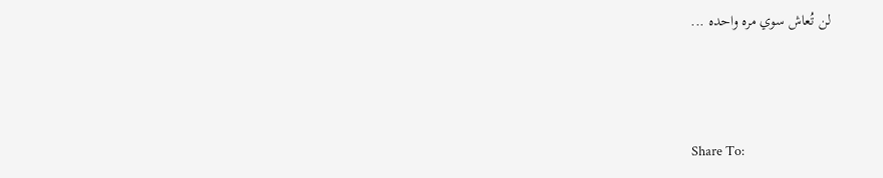لن تُعاش سوي مره واحده ...



Share To: